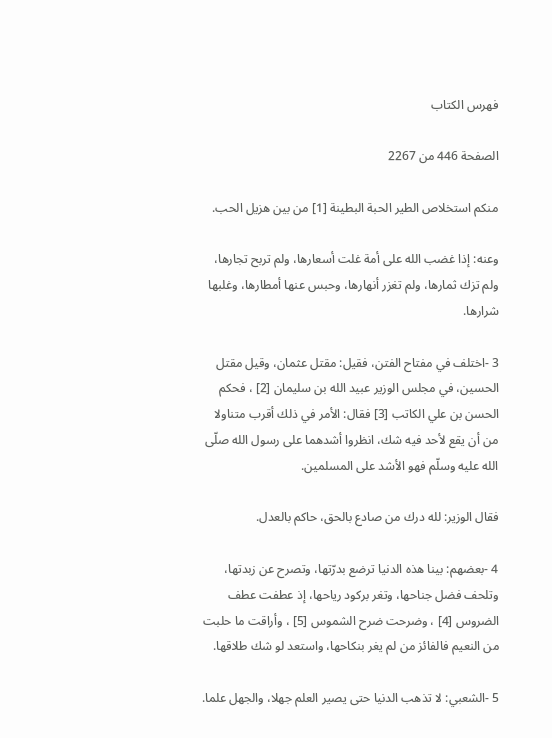فهرس الكتاب

الصفحة 446 من 2267

منكم استخلاص الطير الحبة البطينة [1] من بين هزيل الحب.

وعنه: إذا غضب الله على أمة غلت أسعارها، ولم تربح تجارها، ولم تزك ثمارها، ولم تغزر أنهارها، وحبس عنها أمطارها، وغلبها شرارها.

3 -اختلف في مفتاح الفتن، فقيل: مقتل عثمان، وقيل مقتل الحسين، في مجلس الوزير عبيد الله بن سليمان [2] ، فحكم الحسن بن علي الكاتب [3] فقال: الأمر في ذلك أقرب متناولا من أن يقع لأحد فيه شك، انظروا أشدهما على رسول الله صلّى الله عليه وسلّم فهو الأشد على المسلمين.

فقال الوزير: لله درك من صادع بالحق، حاكم بالعدل.

4 -بعضهم: بينا هذه الدنيا ترضع بدرّتها، وتصرح عن زبدتها، وتلحف فضل جناحها، وتغر بركود رياحها، إذ عطفت عطف الضروس [4] ، وضرحت ضرح الشموس [5] ، وأراقت ما حلبت من النعيم فالفائز من لم يغر بنكاحها، واستعد لو شك طلاقها.

5 -الشعبي: لا تذهب الدنيا حتى يصير العلم جهلا، والجهل علما.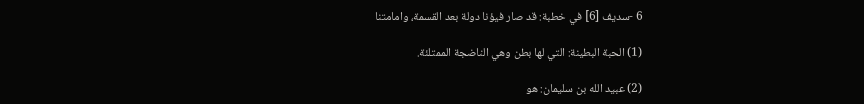6 -سديف [6] في خطبة: قد صار فيؤنا دولة بعد القسمة، وامامتنا

(1) الحبة البطينة: التي لها بطن وهي الناضجة الممتلئة.

(2) عبيد الله بن سليمان: هو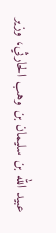عبيد الله بن سليمان بن وهب الحارثي، وزير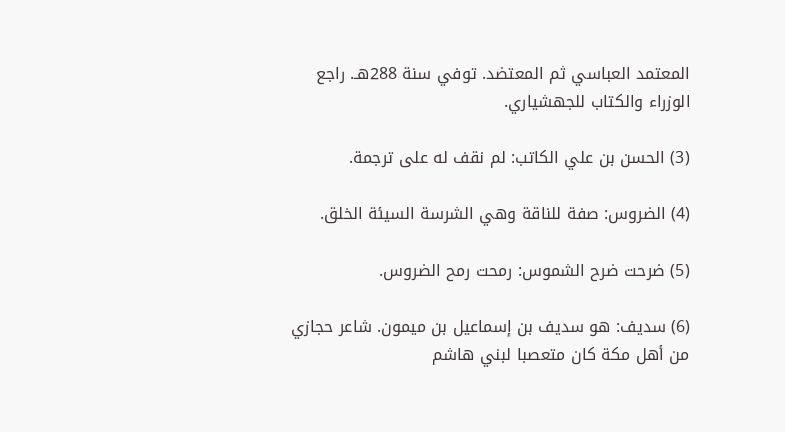المعتمد العباسي ثم المعتضد. توفي سنة 288هـ. راجع الوزراء والكتاب للجهشياري.

(3) الحسن بن علي الكاتب: لم نقف له على ترجمة.

(4) الضروس: صفة للناقة وهي الشرسة السيئة الخلق.

(5) ضرحت ضرح الشموس: رمحت رمح الضروس.

(6) سديف: هو سديف بن إسماعيل بن ميمون. شاعر حجازي من أهل مكة كان متعصبا لبني هاشم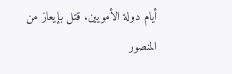أيام دولة الأمويين. قتل بإيعاز من المنصور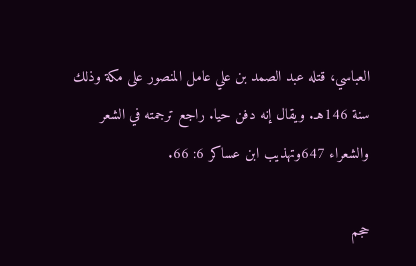العباسي، قتله عبد الصمد بن علي عامل المنصور على مكة وذلك سنة 146هـ. ويقال إنه دفن حيا. راجع ترجمته في الشعر والشعراء 647وتهذيب ابن عساكر 6: 66.

حجم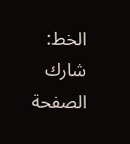الخط:
شارك الصفحة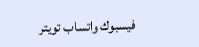فيسبوك واتساب تويتر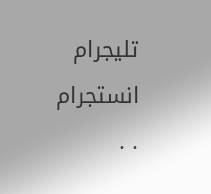تليجرام انستجرام
. .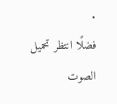.
فضلًا انتظر تحميل الصوت